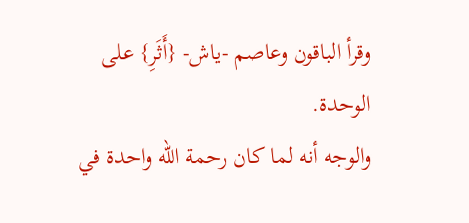وقرأ الباقون وعاصم -ياش- {أَثَرِ} على الوحدة.
والوجه أنه لما كان رحمة الله واحدة في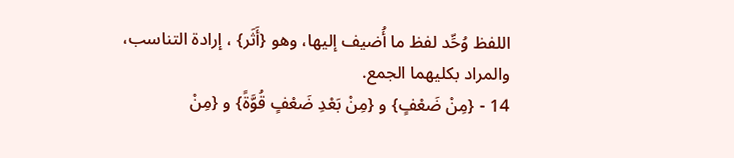اللفظ وُحِّد لفظ ما أُضيف إليها، وهو {أَثَر} ، إرادة التناسب، والمراد بكليهما الجمع.
14 - {مِنْ ضَعْفٍ} و {مِنْ بَعْدِ ضَعْفٍ قُوَّةً} و {مِنْ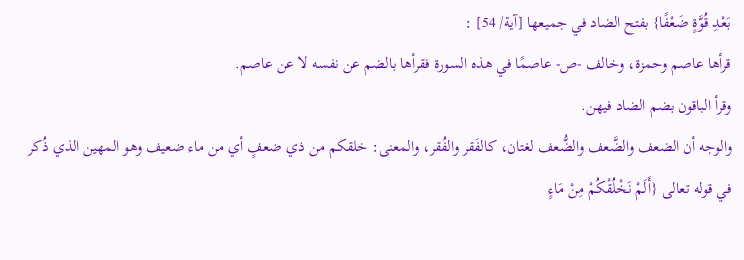بَعْدِ قُوَّةٍ ضَعْفًا} بفتح الضاد في جميعها [آية/ 54] :
قرأها عاصم وحمزة، وخالف -ص- عاصمًا في هذه السورة فقرأها بالضم عن نفسه لا عن عاصم.
وقرأ الباقون بضم الضاد فيهن.
والوجه أن الضعف والضَّعف والضُّعف لغتان، كالفَقر والفُقر، والمعنى: خلقكم من ذي ضعفٍ أي من ماء ضعيف وهو المهين الذي ذُكر في قوله تعالى {أَلَمْ نَخْلُقْكُمْ مِنْ مَاءٍ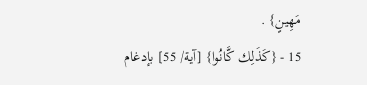مَهِينٍ} .
15 - {كَذَلِك كَّانُوا} [آية/ 55] بإدغام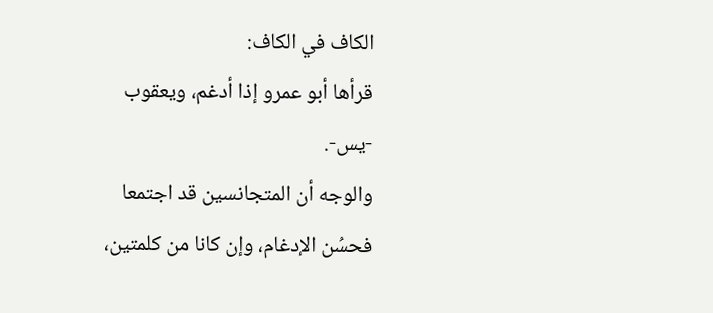الكاف في الكاف:
قرأها أبو عمرو إذا أدغم، ويعقوب -يس-.
والوجه أن المتجانسين قد اجتمعا فحسُن الإدغام، وإن كانا من كلمتين،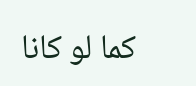كما لو كانا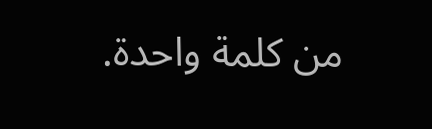من كلمة واحدة.